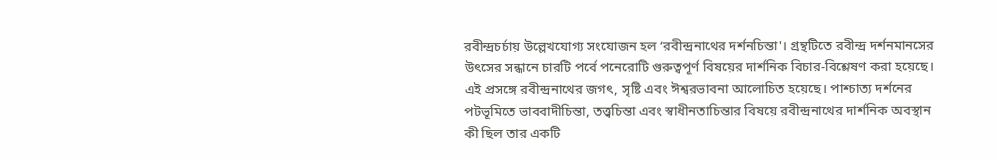রবীন্দ্রচর্চায় উল্লেখযোগ্য সংযোজন হল ‘রবীন্দ্রনাথের দর্শনচিন্তা'। গ্রন্থটিতে রবীন্দ্র দর্শনমানসের উৎসের সন্ধানে চারটি পর্বে পনেরোটি গুরুত্বপূর্ণ বিষয়ের দার্শনিক বিচার-বিশ্লেষণ করা হয়েছে। এই প্রসঙ্গে রবীন্দ্রনাথের জগৎ, সৃষ্টি এবং ঈশ্বরভাবনা আলোচিত হয়েছে। পাশ্চাত্য দর্শনের পটভূমিতে ভাববাদীচিন্তা, তত্ত্বচিন্তা এবং স্বাধীনতাচিন্তার বিষয়ে রবীন্দ্রনাথের দার্শনিক অবস্থান কী ছিল তার একটি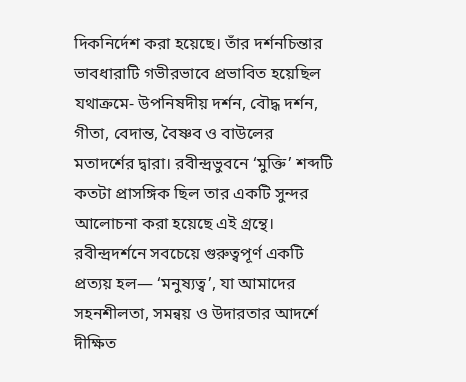দিকনির্দেশ করা হয়েছে। তাঁর দর্শনচিন্তার ভাবধারাটি গভীরভাবে প্রভাবিত হয়েছিল যথাক্রমে- উপনিষদীয় দর্শন, বৌদ্ধ দর্শন, গীতা, বেদান্ত, বৈষ্ণব ও বাউলের মতাদর্শের দ্বারা। রবীন্দ্রভুবনে ‘মুক্তি’ শব্দটি কতটা প্রাসঙ্গিক ছিল তার একটি সুন্দর আলোচনা করা হয়েছে এই গ্রন্থে। রবীন্দ্রদর্শনে সবচেয়ে গুরুত্বপূর্ণ একটি প্রত্যয় হল— ‘মনুষ্যত্ব’, যা আমাদের সহনশীলতা, সমন্বয় ও উদারতার আদর্শে দীক্ষিত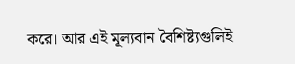করে। আর এই মূল্যবান বৈশিষ্ট্যগুলিই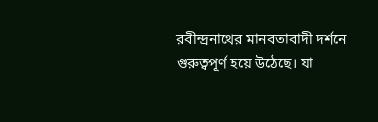রবীন্দ্রনাথের মানবতাবাদী দর্শনে গুরুত্বপূর্ণ হয়ে উঠেছে। যা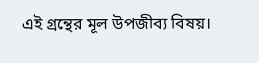এই গ্রন্থের মূল উপজীব্য বিষয়।